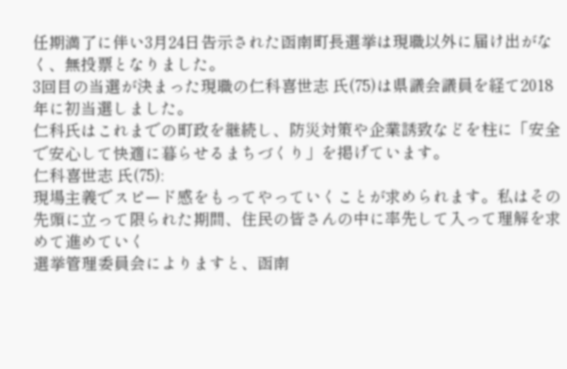任期満了に伴い3月24日告示された函南町長選挙は現職以外に届け出がなく、無投票となりました。
3回目の当選が決まった現職の仁科喜世志 氏(75)は県議会議員を経て2018年に初当選しました。
仁科氏はこれまでの町政を継続し、防災対策や企業誘致などを柱に「安全で安心して快適に暮らせるまちづくり」を掲げています。
仁科喜世志 氏(75):
現場主義でスピード感をもってやっていくことが求められます。私はその先頭に立って限られた期間、住民の皆さんの中に率先して入って理解を求めて進めていく
選挙管理委員会によりますと、函南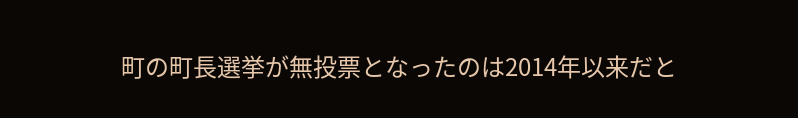町の町長選挙が無投票となったのは2014年以来だと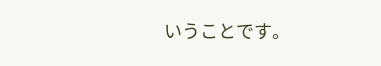いうことです。